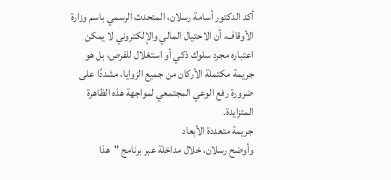أكد الدكتور أسامة رسلان، المتحدث الرسمي باسم وزارة الأوقاف، أن الاحتيال المالي والإلكتروني لا يمكن اعتباره مجرد سلوك ذكي أو استغلال للفرص، بل هو جريمة مكتملة الأركان من جميع الزوايا، مشددًا على ضرورة رفع الوعي المجتمعي لمواجهة هذه الظاهرة المتزايدة.
جريمة متعددة الأبعاد
وأوضح رسلان، خلال مداخلة عبر برنامج "هذا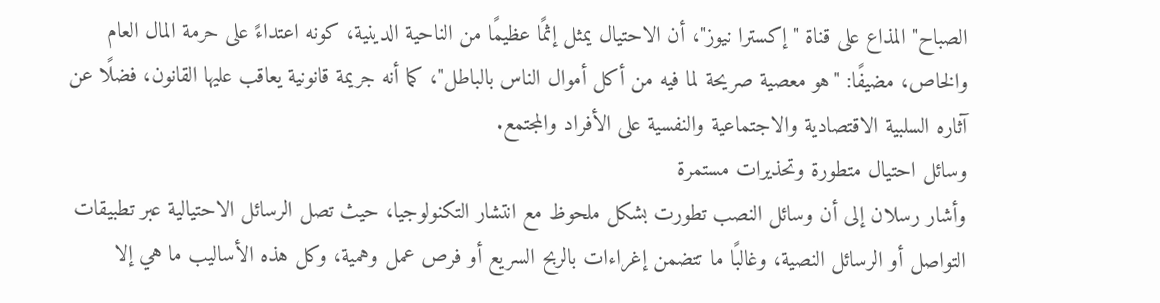الصباح" المذاع على قناة "إكسترا نيوز"، أن الاحتيال يمثل إثمًا عظيمًا من الناحية الدينية، كونه اعتداءً على حرمة المال العام والخاص، مضيفًا: "هو معصية صريحة لما فيه من أكل أموال الناس بالباطل"، كما أنه جريمة قانونية يعاقب عليها القانون، فضلًا عن آثاره السلبية الاقتصادية والاجتماعية والنفسية على الأفراد والمجتمع.
وسائل احتيال متطورة وتحذيرات مستمرة
وأشار رسلان إلى أن وسائل النصب تطورت بشكل ملحوظ مع انتشار التكنولوجيا، حيث تصل الرسائل الاحتيالية عبر تطبيقات التواصل أو الرسائل النصية، وغالبًا ما تتضمن إغراءات بالربح السريع أو فرص عمل وهمية، وكل هذه الأساليب ما هي إلا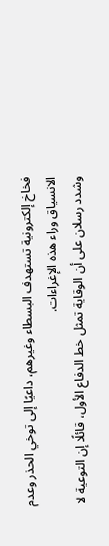فخاخ إلكترونية تستهدف البسطاء وغيرهم، داعيًا إلى توخي الحذر وعدم الانسياق وراء هذه الإغراءات.
وشدد رسلان على أن الوقاية تمثل خط الدفاع الأول، قائلًا إن التوعية لا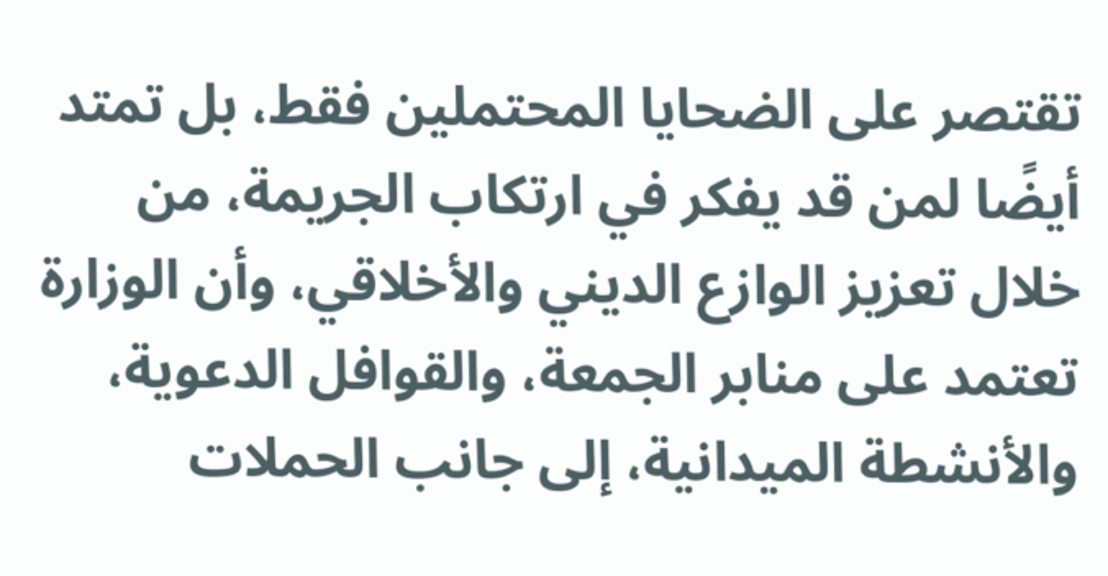تقتصر على الضحايا المحتملين فقط، بل تمتد أيضًا لمن قد يفكر في ارتكاب الجريمة، من خلال تعزيز الوازع الديني والأخلاقي، وأن الوزارة تعتمد على منابر الجمعة، والقوافل الدعوية، والأنشطة الميدانية، إلى جانب الحملات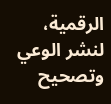الرقمية، لنشر الوعي وتصحيح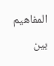المفاهيم بين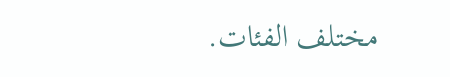مختلف الفئات.